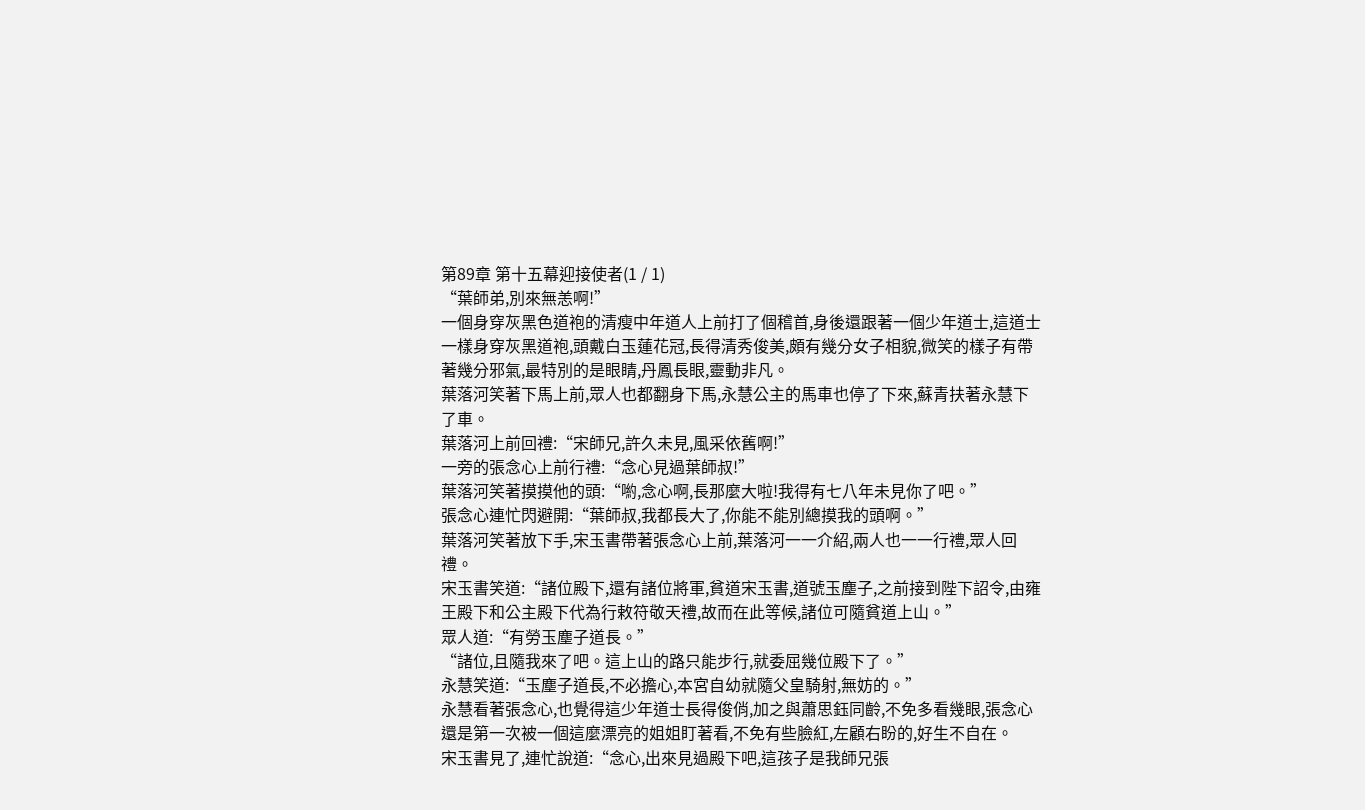第89章 第十五幕迎接使者(1 / 1)
“葉師弟,別來無恙啊!”
一個身穿灰黑色道袍的清瘦中年道人上前打了個稽首,身後還跟著一個少年道士,這道士一樣身穿灰黑道袍,頭戴白玉蓮花冠,長得清秀俊美,頗有幾分女子相貌,微笑的樣子有帶著幾分邪氣,最特別的是眼睛,丹鳳長眼,靈動非凡。
葉落河笑著下馬上前,眾人也都翻身下馬,永慧公主的馬車也停了下來,蘇青扶著永慧下了車。
葉落河上前回禮:“宋師兄,許久未見,風采依舊啊!”
一旁的張念心上前行禮:“念心見過葉師叔!”
葉落河笑著摸摸他的頭:“喲,念心啊,長那麼大啦!我得有七八年未見你了吧。”
張念心連忙閃避開:“葉師叔,我都長大了,你能不能別總摸我的頭啊。”
葉落河笑著放下手,宋玉書帶著張念心上前,葉落河一一介紹,兩人也一一行禮,眾人回禮。
宋玉書笑道:“諸位殿下,還有諸位將軍,貧道宋玉書,道號玉塵子,之前接到陛下詔令,由雍王殿下和公主殿下代為行敕符敬天禮,故而在此等候,諸位可隨貧道上山。”
眾人道:“有勞玉塵子道長。”
“諸位,且隨我來了吧。這上山的路只能步行,就委屈幾位殿下了。”
永慧笑道:“玉塵子道長,不必擔心,本宮自幼就隨父皇騎射,無妨的。”
永慧看著張念心,也覺得這少年道士長得俊俏,加之與蕭思鈺同齡,不免多看幾眼,張念心還是第一次被一個這麼漂亮的姐姐盯著看,不免有些臉紅,左顧右盼的,好生不自在。
宋玉書見了,連忙說道:“念心,出來見過殿下吧,這孩子是我師兄張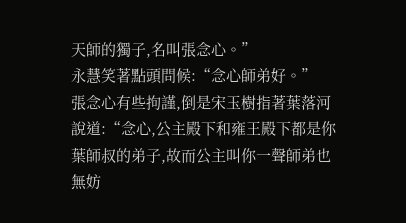天師的獨子,名叫張念心。”
永慧笑著點頭問候:“念心師弟好。”
張念心有些拘謹,倒是宋玉樹指著葉落河說道:“念心,公主殿下和雍王殿下都是你葉師叔的弟子,故而公主叫你一聲師弟也無妨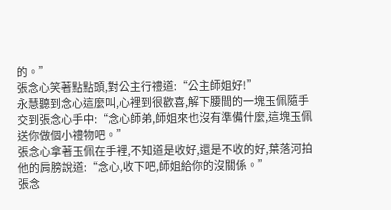的。”
張念心笑著點點頭,對公主行禮道:“公主師姐好!”
永慧聽到念心這麼叫,心裡到很歡喜,解下腰間的一塊玉佩隨手交到張念心手中:“念心師弟,師姐來也沒有準備什麼,這塊玉佩送你做個小禮物吧。”
張念心拿著玉佩在手裡,不知道是收好,還是不收的好,葉落河拍他的肩膀說道:“念心,收下吧,師姐給你的沒關係。”
張念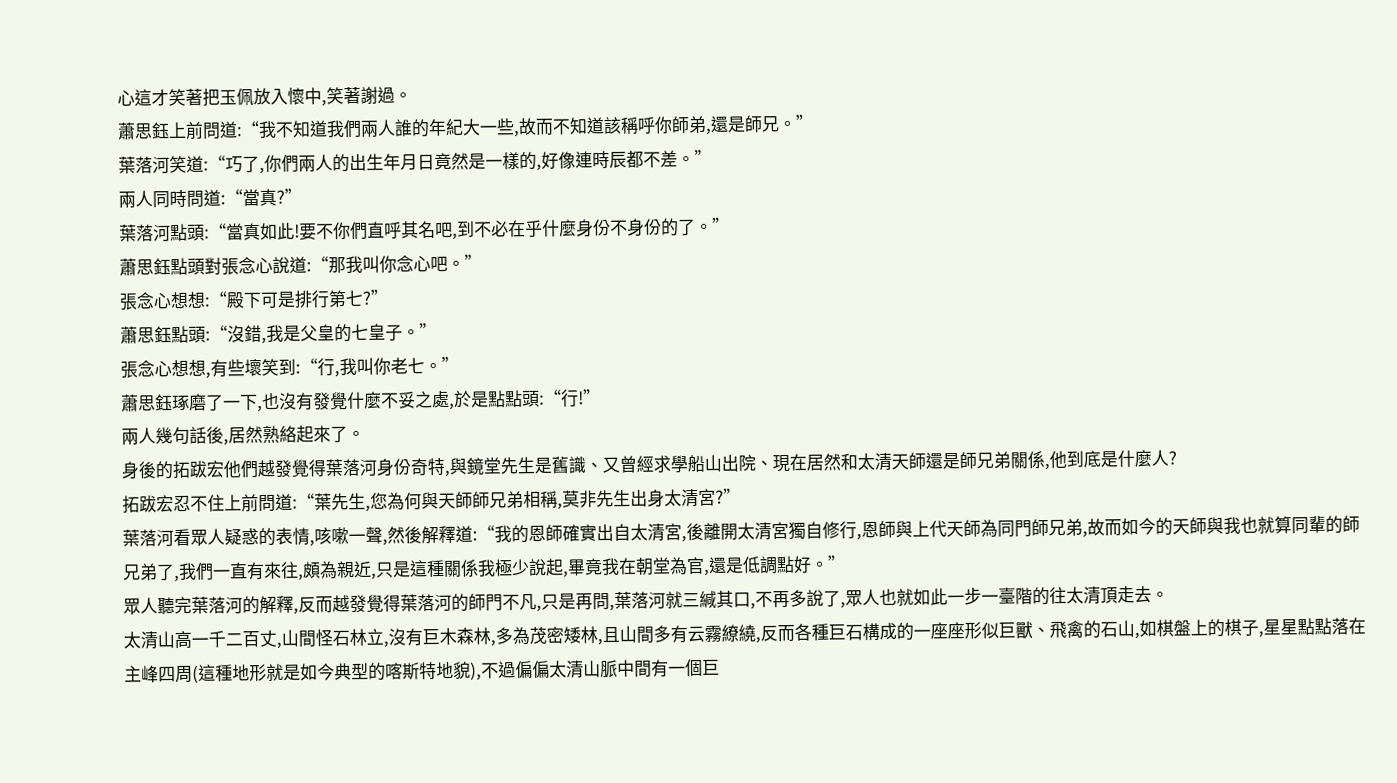心這才笑著把玉佩放入懷中,笑著謝過。
蕭思鈺上前問道:“我不知道我們兩人誰的年紀大一些,故而不知道該稱呼你師弟,還是師兄。”
葉落河笑道:“巧了,你們兩人的出生年月日竟然是一樣的,好像連時辰都不差。”
兩人同時問道:“當真?”
葉落河點頭:“當真如此!要不你們直呼其名吧,到不必在乎什麼身份不身份的了。”
蕭思鈺點頭對張念心說道:“那我叫你念心吧。”
張念心想想:“殿下可是排行第七?”
蕭思鈺點頭:“沒錯,我是父皇的七皇子。”
張念心想想,有些壞笑到:“行,我叫你老七。”
蕭思鈺琢磨了一下,也沒有發覺什麼不妥之處,於是點點頭:“行!”
兩人幾句話後,居然熟絡起來了。
身後的拓跋宏他們越發覺得葉落河身份奇特,與鏡堂先生是舊識、又曾經求學船山出院、現在居然和太清天師還是師兄弟關係,他到底是什麼人?
拓跋宏忍不住上前問道:“葉先生,您為何與天師師兄弟相稱,莫非先生出身太清宮?”
葉落河看眾人疑惑的表情,咳嗽一聲,然後解釋道:“我的恩師確實出自太清宮,後離開太清宮獨自修行,恩師與上代天師為同門師兄弟,故而如今的天師與我也就算同輩的師兄弟了,我們一直有來往,頗為親近,只是這種關係我極少說起,畢竟我在朝堂為官,還是低調點好。”
眾人聽完葉落河的解釋,反而越發覺得葉落河的師門不凡,只是再問,葉落河就三緘其口,不再多說了,眾人也就如此一步一臺階的往太清頂走去。
太清山高一千二百丈,山間怪石林立,沒有巨木森林,多為茂密矮林,且山間多有云霧繚繞,反而各種巨石構成的一座座形似巨獸、飛禽的石山,如棋盤上的棋子,星星點點落在主峰四周(這種地形就是如今典型的喀斯特地貌),不過偏偏太清山脈中間有一個巨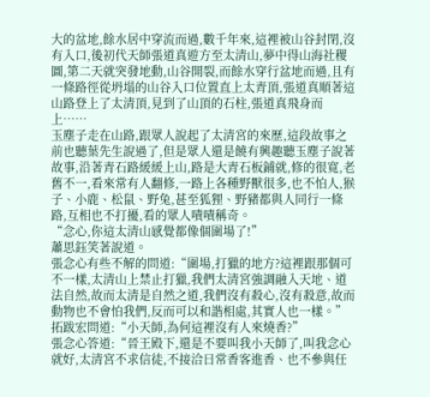大的盆地,餘水居中穿流而過,數千年來,這裡被山谷封閉,沒有入口,後初代天師張道真遊方至太清山,夢中得山海社稷圖,第二天就突發地動,山谷開裂,而餘水穿行盆地而過,且有一條路徑從坍塌的山谷入口位置直上太青頂,張道真順著這山路登上了太清頂,見到了山頂的石柱,張道真飛身而上……
玉塵子走在山路,跟眾人說起了太清宮的來歷,這段故事之前也聽葉先生說過了,但是眾人還是饒有興趣聽玉塵子說著故事,沿著青石路緩緩上山,路是大青石板鋪就,修的很寬,老舊不一,看來常有人翻修,一路上各種野獸很多,也不怕人,猴子、小鹿、松鼠、野兔,甚至狐狸、野豬都與人同行一條路,互相也不打擾,看的眾人嘖嘖稱奇。
“念心,你這太清山感覺都像個圍場了!”
蕭思鈺笑著說道。
張念心有些不解的問道:“圍場,打獵的地方?這裡跟那個可不一樣,太清山上禁止打獵,我們太清宮強調融入天地、道法自然,故而太清是自然之道,我們沒有殺心,沒有殺意,故而動物也不會怕我們,反而可以和諧相處,其實人也一樣。”
拓跋宏問道:“小天師,為何這裡沒有人來燒香?”
張念心答道:“晉王殿下,還是不要叫我小天師了,叫我念心就好,太清宮不求信徒,不接洽日常香客進香、也不參與任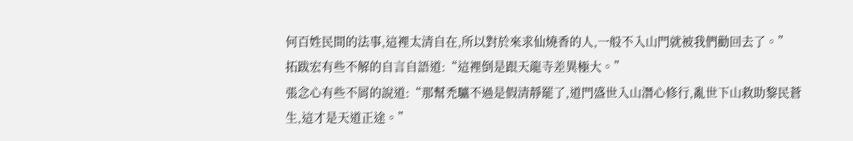何百姓民間的法事,這裡太清自在,所以對於來求仙燒香的人,一般不入山門就被我們勸回去了。”
拓跋宏有些不解的自言自語道:“這裡倒是跟天龍寺差異極大。”
張念心有些不屑的說道:“那幫禿驢不過是假清靜罷了,道門盛世入山潛心修行,亂世下山救助黎民蒼生,這才是天道正途。”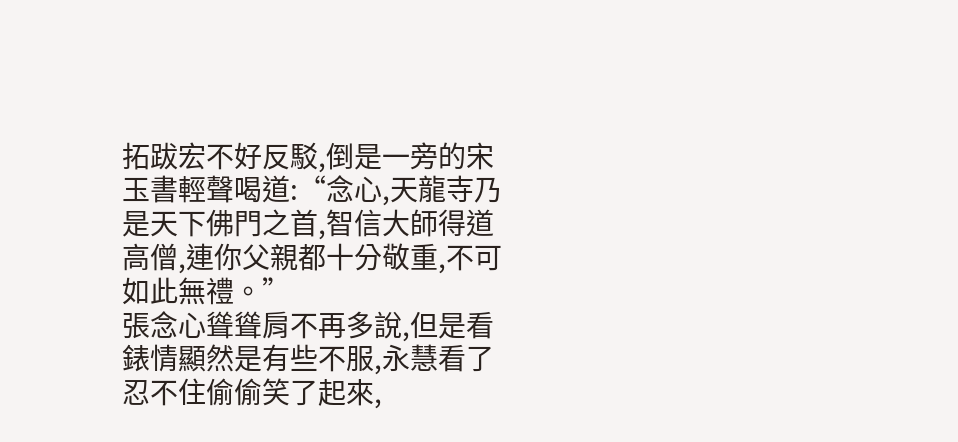拓跋宏不好反駁,倒是一旁的宋玉書輕聲喝道:“念心,天龍寺乃是天下佛門之首,智信大師得道高僧,連你父親都十分敬重,不可如此無禮。”
張念心聳聳肩不再多說,但是看錶情顯然是有些不服,永慧看了忍不住偷偷笑了起來,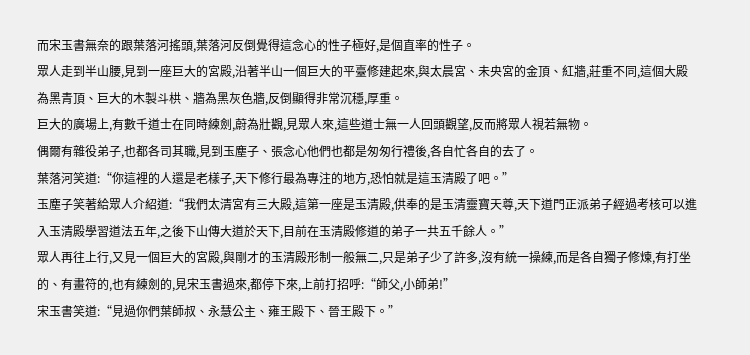而宋玉書無奈的跟葉落河搖頭,葉落河反倒覺得這念心的性子極好,是個直率的性子。
眾人走到半山腰,見到一座巨大的宮殿,沿著半山一個巨大的平臺修建起來,與太晨宮、未央宮的金頂、紅牆,莊重不同,這個大殿為黑青頂、巨大的木製斗栱、牆為黑灰色牆,反倒顯得非常沉穩,厚重。
巨大的廣場上,有數千道士在同時練劍,蔚為壯觀,見眾人來,這些道士無一人回頭觀望,反而將眾人視若無物。
偶爾有雜役弟子,也都各司其職,見到玉塵子、張念心他們也都是匆匆行禮後,各自忙各自的去了。
葉落河笑道:“你這裡的人還是老樣子,天下修行最為專注的地方,恐怕就是這玉清殿了吧。”
玉塵子笑著給眾人介紹道:“我們太清宮有三大殿,這第一座是玉清殿,供奉的是玉清靈寶天尊,天下道門正派弟子經過考核可以進入玉清殿學習道法五年,之後下山傳大道於天下,目前在玉清殿修道的弟子一共五千餘人。”
眾人再往上行,又見一個巨大的宮殿,與剛才的玉清殿形制一般無二,只是弟子少了許多,沒有統一操練,而是各自獨子修煉,有打坐的、有畫符的,也有練劍的,見宋玉書過來,都停下來,上前打招呼:“師父,小師弟!”
宋玉書笑道:“見過你們葉師叔、永慧公主、雍王殿下、晉王殿下。”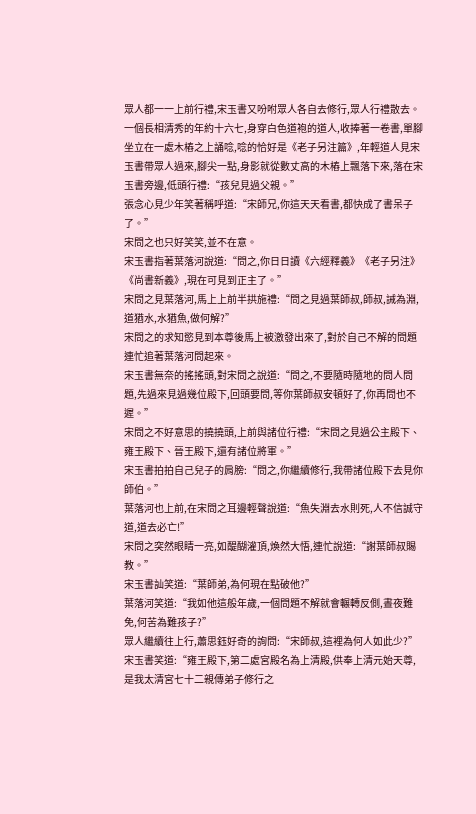眾人都一一上前行禮,宋玉書又吩咐眾人各自去修行,眾人行禮散去。
一個長相清秀的年約十六七,身穿白色道袍的道人,收捧著一卷書,單腳坐立在一處木樁之上誦唸,唸的恰好是《老子另注篇》,年輕道人見宋玉書帶眾人過來,腳尖一點,身影就從數丈高的木樁上飄落下來,落在宋玉書旁邊,低頭行禮:“孩兒見過父親。”
張念心見少年笑著稱呼道:“宋師兄,你這天天看書,都快成了書呆子了。”
宋問之也只好笑笑,並不在意。
宋玉書指著葉落河說道:“問之,你日日讀《六經釋義》《老子另注》《尚書新義》,現在可見到正主了。”
宋問之見葉落河,馬上上前半拱施禮:“問之見過葉師叔,師叔,誡為淵,道猶水,水猶魚,做何解?”
宋問之的求知慾見到本尊後馬上被激發出來了,對於自己不解的問題連忙追著葉落河問起來。
宋玉書無奈的搖搖頭,對宋問之說道:“問之,不要隨時隨地的問人問題,先過來見過幾位殿下,回頭要問,等你葉師叔安頓好了,你再問也不遲。”
宋問之不好意思的撓撓頭,上前與諸位行禮:“宋問之見過公主殿下、雍王殿下、晉王殿下,還有諸位將軍。”
宋玉書拍拍自己兒子的肩膀:“問之,你繼續修行,我帶諸位殿下去見你師伯。”
葉落河也上前,在宋問之耳邊輕聲說道:“魚失淵去水則死,人不信誠守道,道去必亡!”
宋問之突然眼睛一亮,如醍醐灌頂,煥然大悟,連忙說道:“謝葉師叔賜教。”
宋玉書訕笑道:“葉師弟,為何現在點破他?”
葉落河笑道:“我如他這般年歲,一個問題不解就會輾轉反側,晝夜難免,何苦為難孩子?”
眾人繼續往上行,蕭思鈺好奇的詢問:“宋師叔,這裡為何人如此少?”
宋玉書笑道:“雍王殿下,第二處宮殿名為上清殿,供奉上清元始天尊,是我太清宮七十二親傳弟子修行之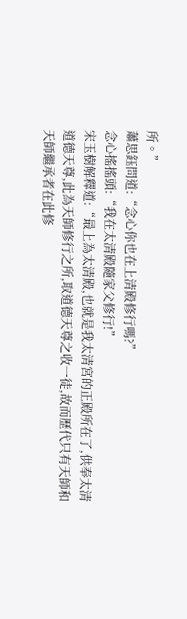所。”
蕭思鈺問道:“念心你也在上清殿修行嗎?”
念心搖搖頭:“我在太清殿隨家父修行!”
宋玉樹解釋道:“最上為太清殿,也就是我太清宮的正殿所在了,供奉太清道德天尊,此為天師修行之所,取道德天尊之收一徒,故而歷代只有天師和天師繼承者在此修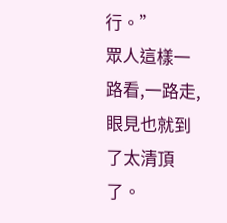行。”
眾人這樣一路看,一路走,眼見也就到了太清頂了。